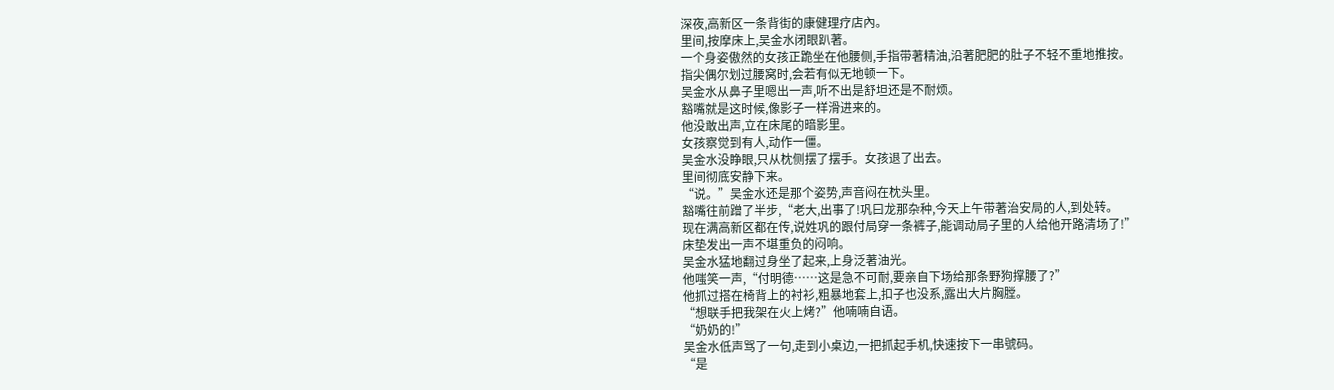深夜,高新区一条背街的康健理疗店內。
里间,按摩床上,吴金水闭眼趴著。
一个身姿傲然的女孩正跪坐在他腰侧,手指带著精油,沿著肥肥的肚子不轻不重地推按。
指尖偶尔划过腰窝时,会若有似无地顿一下。
吴金水从鼻子里嗯出一声,听不出是舒坦还是不耐烦。
豁嘴就是这时候,像影子一样滑进来的。
他没敢出声,立在床尾的暗影里。
女孩察觉到有人,动作一僵。
吴金水没睁眼,只从枕侧摆了摆手。女孩退了出去。
里间彻底安静下来。
“说。”吴金水还是那个姿势,声音闷在枕头里。
豁嘴往前蹭了半步,“老大,出事了!巩曰龙那杂种,今天上午带著治安局的人,到处转。
现在满高新区都在传,说姓巩的跟付局穿一条裤子,能调动局子里的人给他开路清场了!”
床垫发出一声不堪重负的闷响。
吴金水猛地翻过身坐了起来,上身泛著油光。
他嗤笑一声,“付明德……这是急不可耐,要亲自下场给那条野狗撑腰了?”
他抓过搭在椅背上的衬衫,粗暴地套上,扣子也没系,露出大片胸膛。
“想联手把我架在火上烤?”他喃喃自语。
“奶奶的!”
吴金水低声骂了一句,走到小桌边,一把抓起手机,快速按下一串號码。
“是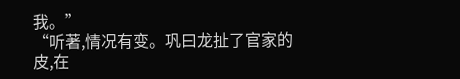我。”
“听著,情况有变。巩曰龙扯了官家的皮,在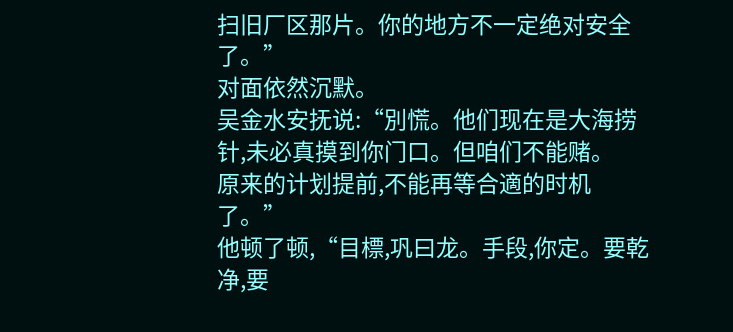扫旧厂区那片。你的地方不一定绝对安全了。”
对面依然沉默。
吴金水安抚说:“別慌。他们现在是大海捞针,未必真摸到你门口。但咱们不能赌。
原来的计划提前,不能再等合適的时机了。”
他顿了顿,“目標,巩曰龙。手段,你定。要乾净,要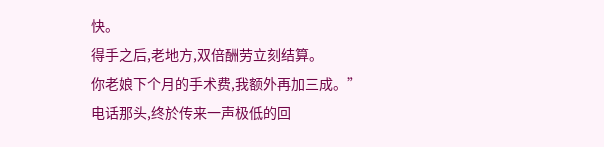快。
得手之后,老地方,双倍酬劳立刻结算。
你老娘下个月的手术费,我额外再加三成。”
电话那头,终於传来一声极低的回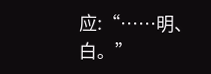应:“……明、白。”